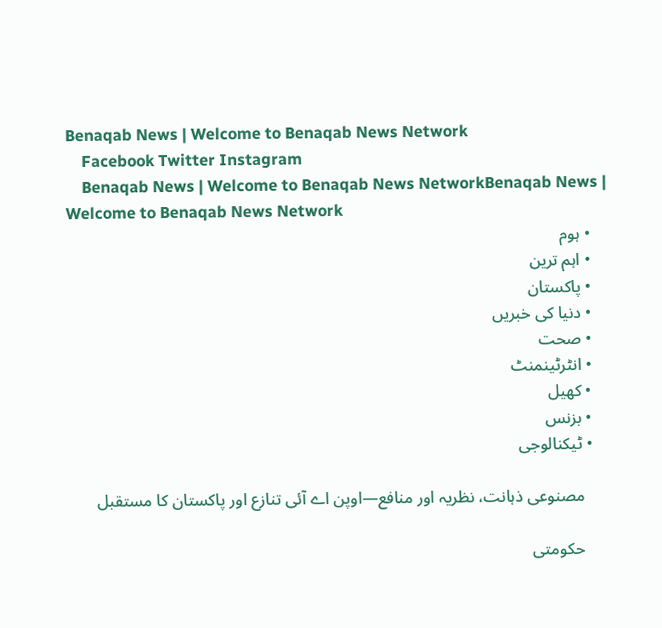Benaqab News | Welcome to Benaqab News Network
    Facebook Twitter Instagram
    Benaqab News | Welcome to Benaqab News NetworkBenaqab News | Welcome to Benaqab News Network
    • ہوم
    • اہم ترین
    • پاکستان
    • دنیا کی خبریں
    • صحت
    • انٹرٹینمنٹ
    • کھیل
    • بزنس
    • ٹیکنالوجی

      مصنوعی ذہانت، نظریہ اور منافع—اوپن اے آئی تنازع اور پاکستان کا مستقبل

      حکومتی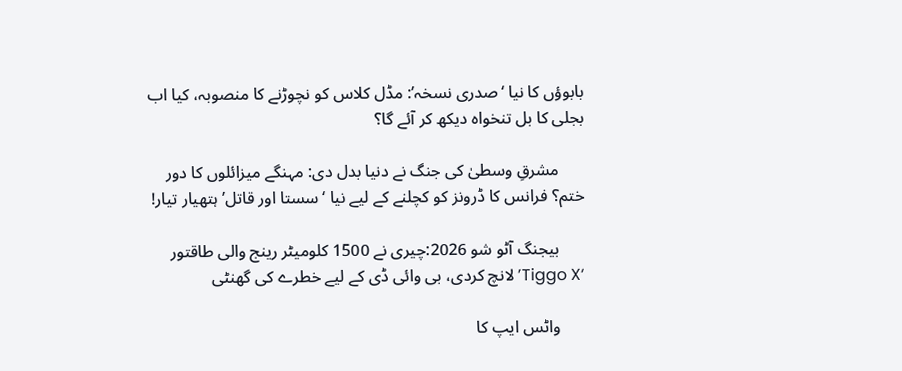بابوؤں کا نیا ‘صدری نسخہ’: مڈل کلاس کو نچوڑنے کا منصوبہ، کیا اب بجلی کا بل تنخواہ دیکھ کر آئے گا؟

      مشرقِ وسطیٰ کی جنگ نے دنیا بدل دی: مہنگے میزائلوں کا دور ختم؟ فرانس کا ڈرونز کو کچلنے کے لیے نیا ‘سستا اور قاتل’ ہتھیار تیار!

      بیجنگ آٹو شو 2026:چیری نے 1500 کلومیٹر رینج والی طاقتور ‘Tiggo X’ لانچ کردی، بی وائی ڈی کے لیے خطرے کی گھنٹی

      واٹس ایپ کا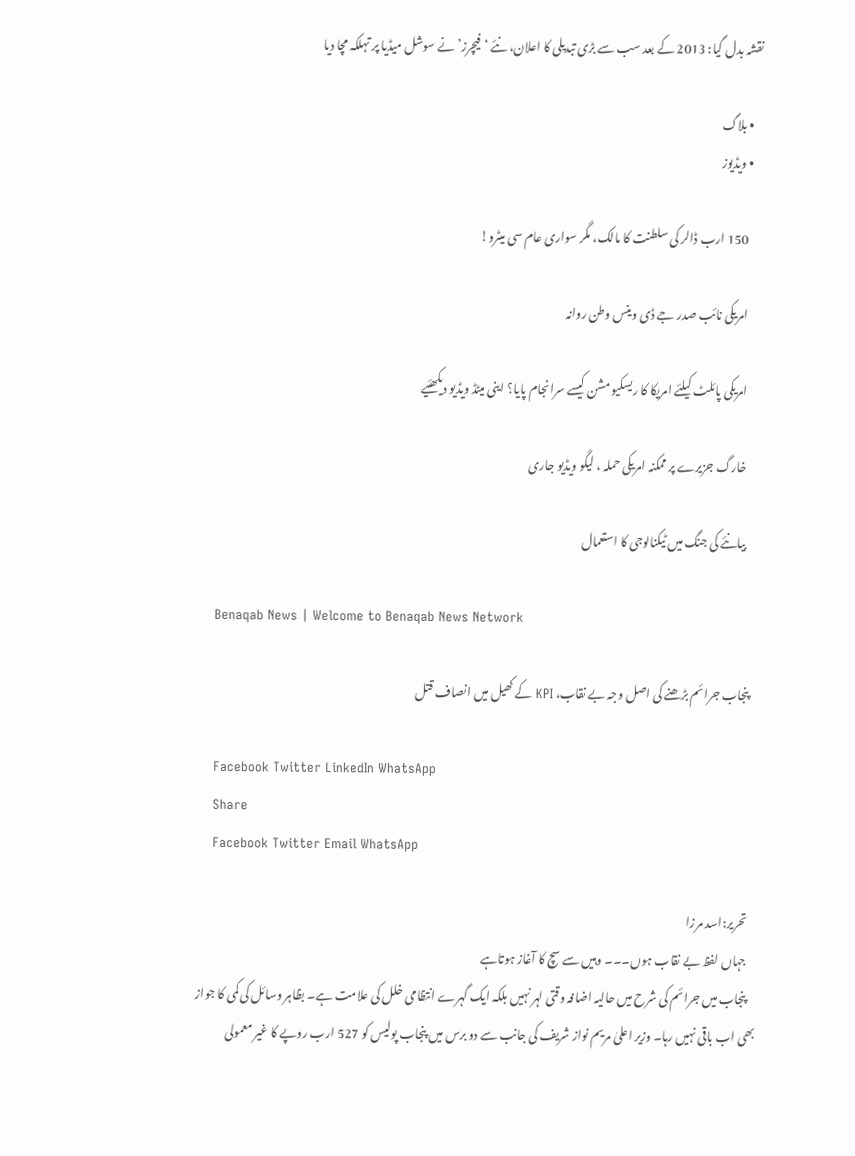نقشہ بدل گیا: 2013 کے بعد سب سے بڑی تبدیلی کا اعلان، نئے ‘فیچرز’ نے سوشل میڈیا پر تہلکہ مچا دیا

    • بلاگ
    • ویڈیوز

      150 ارب ڈالر کی سلطنت کا مالک، مگر سواری عام سی میٹرو!

      امریکی نائب صدر جے ڈی وینس وطن روانہ

      امریکی پائلٹ کیلئے امریکا کا ریسکیو مشن کیسے سرانجام پایا؟ اینی میٹڈ ویڈیو دیکھئیے

      خارگ جزیرے پر ممکنہ امریکی حملہ ، لیگو ویڈیو جاری

      بیانئے کی جنگ میں ٹیکنالوجی کا استعمال

    Benaqab News | Welcome to Benaqab News Network

    پنجاب جرائم بڑھنے کی اصل وجہ بے نقاب، KPI کے کھیل میں انصاف قتل

    Facebook Twitter LinkedIn WhatsApp
    Share
    Facebook Twitter Email WhatsApp

    تحریر:اسد مرزا
    جہاں لفظ بے نقاب ہوں۔۔۔ وہیں سے سچ کا آغاز ہوتاہے
    پنجاب میں جرائم کی شرح میں حالیہ اضافہ وقتی لہر نہیں بلکہ ایک گہرے انتظامی خلل کی علامت ہے۔ بظاہر وسائل کی کمی کا جواز بھی اب باقی نہیں رہا۔ وزیر اعلیٰ مریم نواز شریف کی جانب سے دو برس میں پنجاب پولیس کو 527 ارب روپے کا غیر معمولی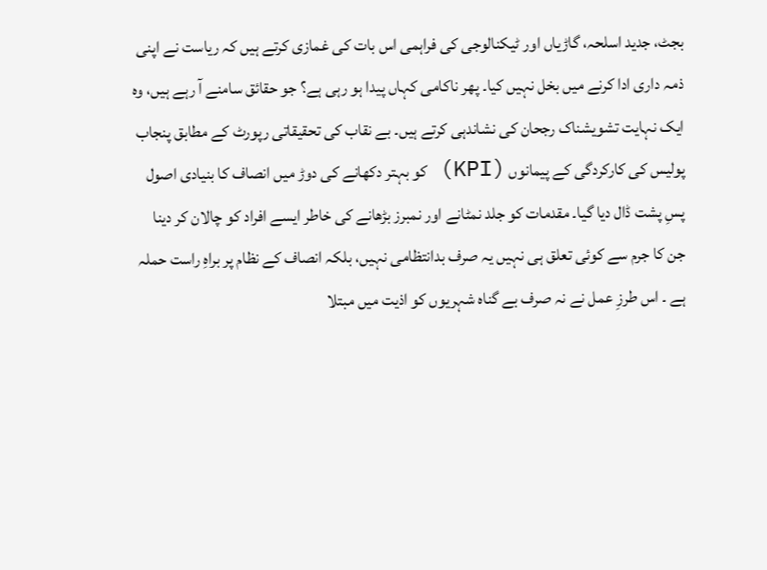بجٹ، جدید اسلحہ، گاڑیاں اور ٹیکنالوجی کی فراہمی اس بات کی غمازی کرتے ہیں کہ ریاست نے اپنی ذمہ داری ادا کرنے میں بخل نہیں کیا۔ پھر ناکامی کہاں پیدا ہو رہی ہے؟ جو حقائق سامنے آ رہے ہیں، وہ ایک نہایت تشویشناک رجحان کی نشاندہی کرتے ہیں۔ بے نقاب کی تحقیقاتی رپورٹ کے مطابق پنجاب پولیس کی کارکردگی کے پیمانوں (KPI) کو بہتر دکھانے کی دوڑ میں انصاف کا بنیادی اصول پسِ پشت ڈال دیا گیا۔ مقدمات کو جلد نمٹانے اور نمبرز بڑھانے کی خاطر ایسے افراد کو چالان کر دینا جن کا جرم سے کوئی تعلق ہی نہیں یہ صرف بدانتظامی نہیں، بلکہ انصاف کے نظام پر براہِ راست حملہ ہے ۔ اس طرزِ عمل نے نہ صرف بے گناہ شہریوں کو اذیت میں مبتلا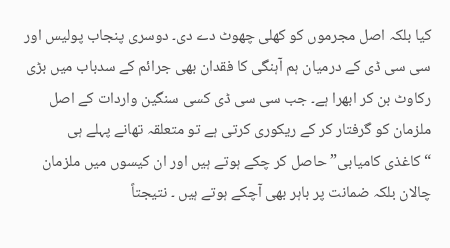کیا بلکہ اصل مجرموں کو کھلی چھوٹ دے دی۔ دوسری پنجاب پولیس اور سی سی ڈی کے درمیان ہم آہنگی کا فقدان بھی جرائم کے سدباب میں بڑی رکاوٹ بن کر ابھرا ہے۔ جب سی سی ڈی کسی سنگین واردات کے اصل ملزمان کو گرفتار کر کے ریکوری کرتی ہے تو متعلقہ تھانے پہلے ہی “کاغذی کامیابی” حاصل کر چکے ہوتے ہیں اور ان کیسوں میں ملزمان چالان بلکہ ضمانت پر باہر بھی آچکے ہوتے ہیں ۔ نتیجتاً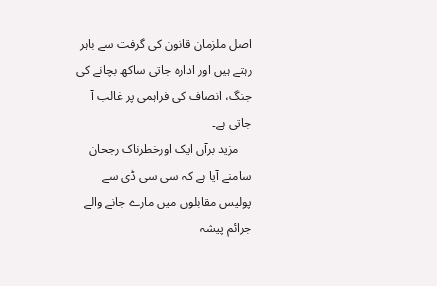اصل ملزمان قانون کی گرفت سے باہر رہتے ہیں اور ادارہ جاتی ساکھ بچانے کی جنگ، انصاف کی فراہمی پر غالب آ جاتی ہے۔
    مزید برآں ایک اورخطرناک رجحان سامنے آیا ہے کہ سی سی ڈی سے پولیس مقابلوں میں مارے جانے والے جرائم پیشہ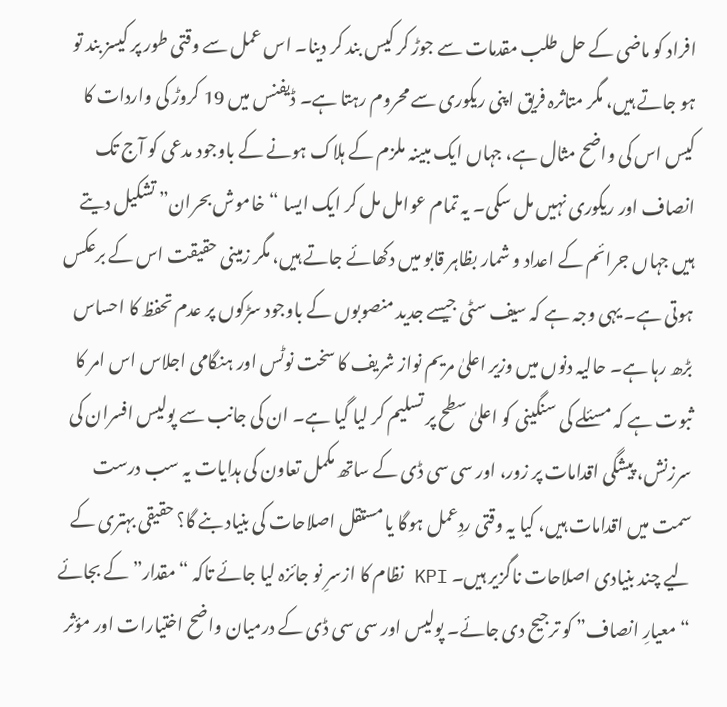افراد کو ماضی کے حل طلب مقدمات سے جوڑ کر کیس بند کر دینا۔ اس عمل سے وقتی طور پر کیسز بند تو ہو جاتے ہیں، مگر متاثرہ فریق اپنی ریکوری سے محروم رہتا ہے۔ ڈیفنس میں 19 کروڑ کی واردات کا کیس اس کی واضح مثال ہے، جہاں ایک مبینہ ملزم کے ہلاک ہونے کے باوجود مدعی کو آج تک انصاف اور ریکوری نہیں مل سکی۔ یہ تمام عوامل مل کر ایک ایسا “خاموش بحران” تشکیل دیتے ہیں جہاں جرائم کے اعداد و شمار بظاہر قابو میں دکھائے جاتے ہیں، مگر زمینی حقیقت اس کے برعکس ہوتی ہے۔ یہی وجہ ہے کہ سیف سٹی جیسے جدید منصوبوں کے باوجود سڑکوں پر عدم تحفظ کا احساس بڑھ رہا ہے۔ حالیہ دنوں میں وزیر اعلیٰ مریم نواز شریف کا سخت نوٹس اور ہنگامی اجلاس اس امر کا ثبوت ہے کہ مسئلے کی سنگینی کو اعلیٰ سطح پر تسلیم کر لیا گیا ہے۔ ان کی جانب سے پولیس افسران کی سرزنش، پیشگی اقدامات پر زور، اور سی سی ڈی کے ساتھ مکمل تعاون کی ہدایات یہ سب درست سمت میں اقدامات ہیں، کیا یہ وقتی ردِعمل ہوگا یا مستقل اصلاحات کی بنیاد بنے گا؟ حقیقی بہتری کے لیے چند بنیادی اصلاحات ناگزیر ہیں۔ KPI نظام کا ازسرِ نو جائزہ لیا جائے تاکہ “مقدار” کے بجائے “معیارِ انصاف” کو ترجیح دی جائے۔ پولیس اور سی سی ڈی کے درمیان واضح اختیارات اور مؤثر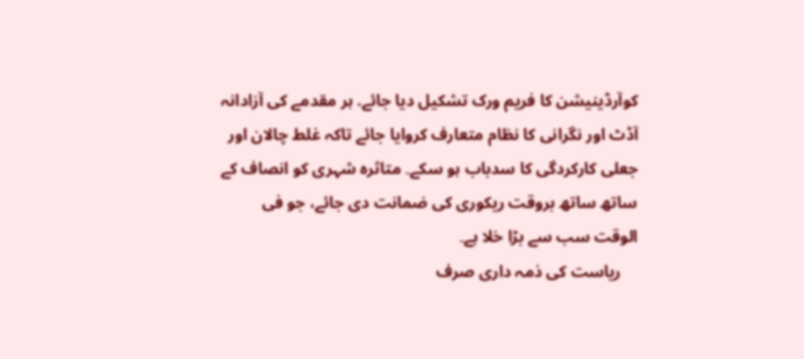کوآرڈینیشن کا فریم ورک تشکیل دیا جائے. ہر مقدمے کی آزادانہ آڈٹ اور نگرانی کا نظام متعارف کروایا جائے تاکہ غلط چالان اور جعلی کارکردگی کا سدباب ہو سکے۔ متاثرہ شہری کو انصاف کے ساتھ ساتھ بروقت ریکوری کی ضمانت دی جائے، جو فی الوقت سب سے بڑا خلا ہے۔
    ریاست کی ذمہ داری صرف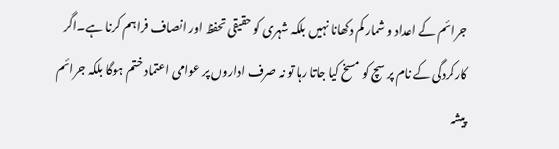جرائم کے اعداد و شمار کم دکھانا نہیں بلکہ شہری کو حقیقی تحفظ اور انصاف فراہم کرنا ہے۔اگر کارکردگی کے نام پر سچ کو مسخ کیا جاتا رہا تو نہ صرف اداروں پر عوامی اعتماد ختم ہوگا بلکہ جرائم پیشہ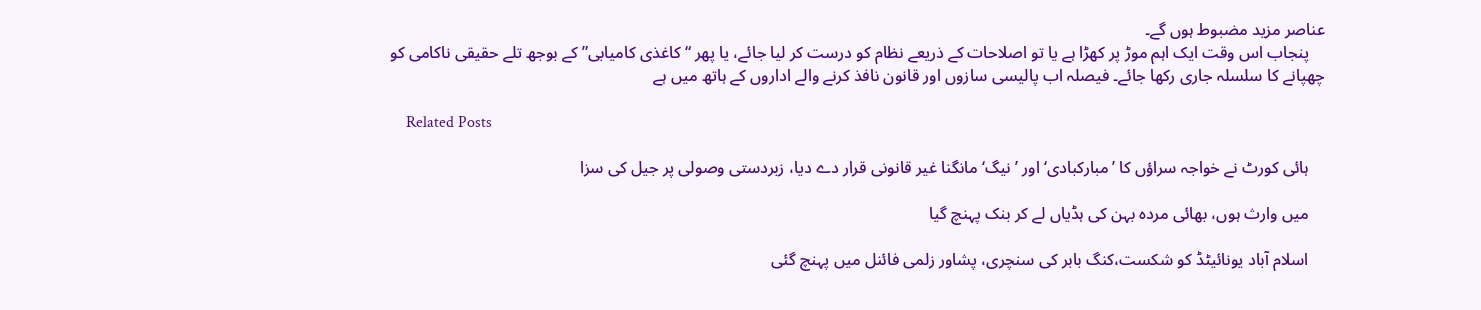عناصر مزید مضبوط ہوں گے۔
    پنجاب اس وقت ایک اہم موڑ پر کھڑا ہے یا تو اصلاحات کے ذریعے نظام کو درست کر لیا جائے، یا پھر “کاغذی کامیابی” کے بوجھ تلے حقیقی ناکامی کو چھپانے کا سلسلہ جاری رکھا جائے۔ فیصلہ اب پالیسی سازوں اور قانون نافذ کرنے والے اداروں کے ہاتھ میں ہے

    Related Posts

    ہائی کورٹ نے خواجہ سراؤں کا ’مبارکبادی‘ اور ’نیگ‘ مانگنا غیر قانونی قرار دے دیا، زبردستی وصولی پر جیل کی سزا

    میں وارث ہوں، بھائی مردہ بہن کی ہڈیاں لے کر بنک پہنچ گیا

    اسلام آباد یونائیٹڈ کو شکست،کنگ بابر کی سنچری، پشاور زلمی فائنل میں پہنچ گئی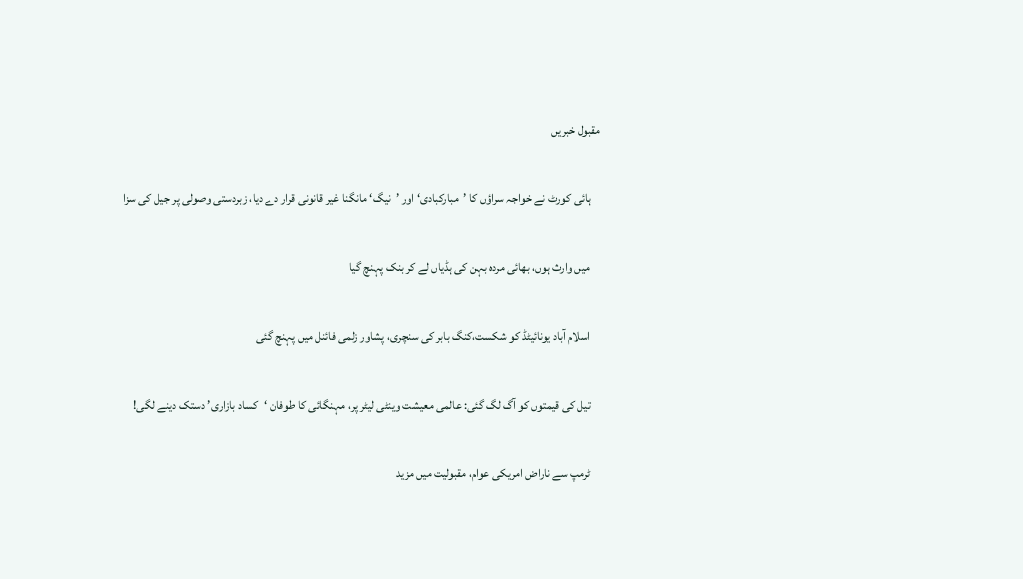مقبول خبریں

    ہائی کورٹ نے خواجہ سراؤں کا ’مبارکبادی‘ اور ’نیگ‘ مانگنا غیر قانونی قرار دے دیا، زبردستی وصولی پر جیل کی سزا

    میں وارث ہوں، بھائی مردہ بہن کی ہڈیاں لے کر بنک پہنچ گیا

    اسلام آباد یونائیٹڈ کو شکست،کنگ بابر کی سنچری، پشاور زلمی فائنل میں پہنچ گئی

    تیل کی قیمتوں کو آگ لگ گئی: عالمی معیشت وینٹی لیٹر پر، مہنگائی کا طوفان ‘کساد بازاری’ دستک دینے لگی!

    ٹرمپ سے ناراض امریکی عوام، مقبولیت میں مزید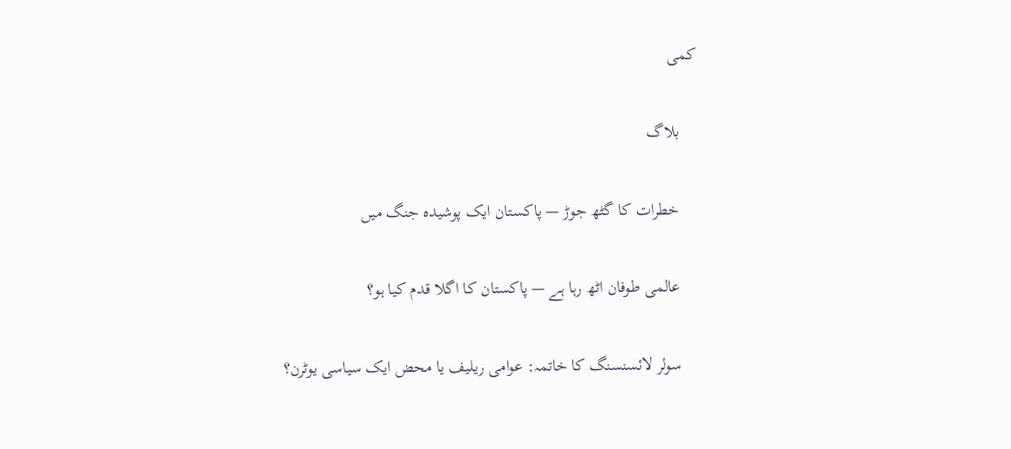کمی

    بلاگ

    خطرات کا گٹھ جوڑ — پاکستان ایک پوشیدہ جنگ میں

    عالمی طوفان اٹھ رہا ہے — پاکستان کا اگلا قدم کیا ہو؟

    سولر لائسنسنگ کا خاتمہ: عوامی ریلیف یا محض ایک سیاسی یوٹرن؟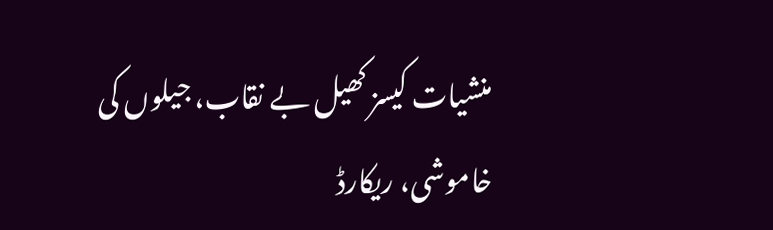منشیات کیسز کھیل بے نقاب، جیلوں کی خاموشی، ریکارڈ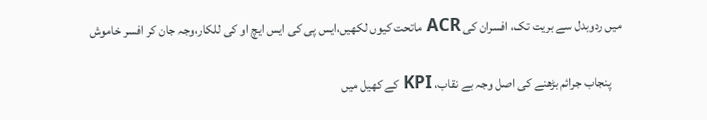میں ردوبدل سے بریت تک، افسران کی ACR ماتحت کیوں لکھیں،ایس پی کی ایس ایچ او کی للکار،وجہ جان کر افسر خاموش

    پنجاب جرائم بڑھنے کی اصل وجہ بے نقاب، KPI کے کھیل میں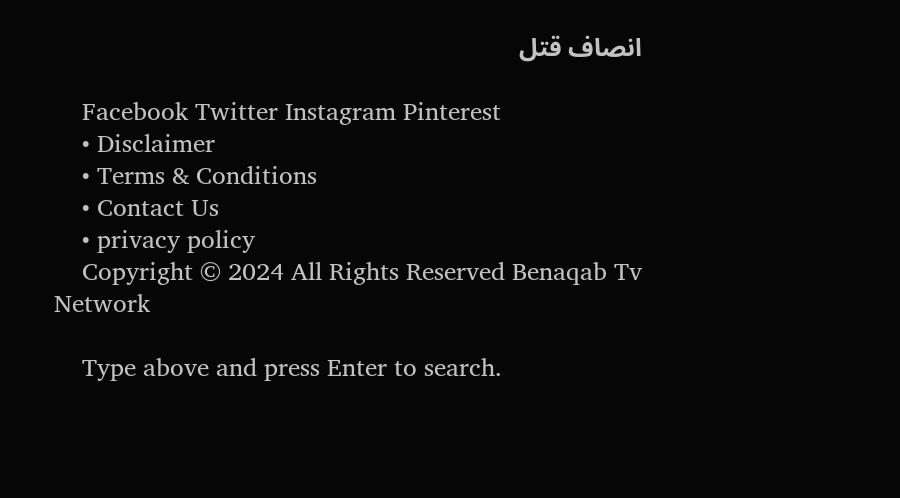انصاف قتل

    Facebook Twitter Instagram Pinterest
    • Disclaimer
    • Terms & Conditions
    • Contact Us
    • privacy policy
    Copyright © 2024 All Rights Reserved Benaqab Tv Network

    Type above and press Enter to search.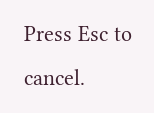Press Esc to cancel.